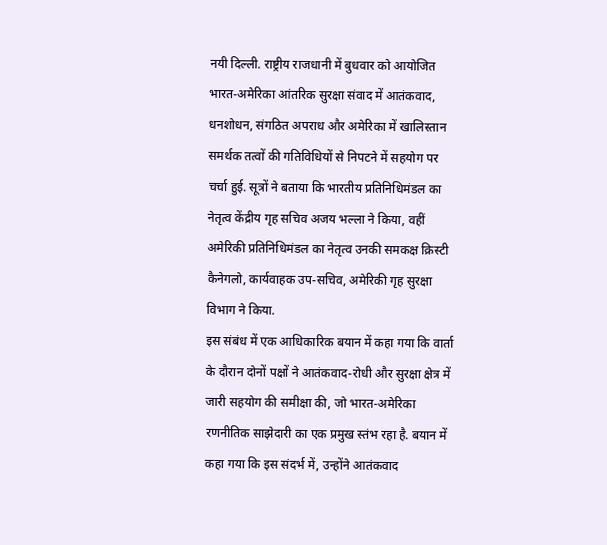नयी दिल्ली. राष्ट्रीय राजधानी में बुधवार को आयोजित भारत-अमेरिका आंतरिक सुरक्षा संवाद में आतंकवाद, धनशोधन, संगठित अपराध और अमेरिका में खालिस्तान समर्थक तत्वों की गतिविधियों से निपटने में सहयोग पर चर्चा हुई. सूत्रों ने बताया कि भारतीय प्रतिनिधिमंडल का नेतृत्व केंद्रीय गृह सचिव अजय भल्ला ने किया, वहीं अमेरिकी प्रतिनिधिमंडल का नेतृत्व उनकी समकक्ष क्रिस्टी कैनेगलो, कार्यवाहक उप-सचिव, अमेरिकी गृह सुरक्षा विभाग ने किया.
इस संबंध में एक आधिकारिक बयान में कहा गया कि वार्ता के दौरान दोनों पक्षों ने आतंकवाद-रोधी और सुरक्षा क्षेत्र में जारी सहयोग की समीक्षा की, जो भारत-अमेरिका रणनीतिक साझेदारी का एक प्रमुख स्तंभ रहा है. बयान में कहा गया कि इस संदर्भ में, उन्होंने आतंकवाद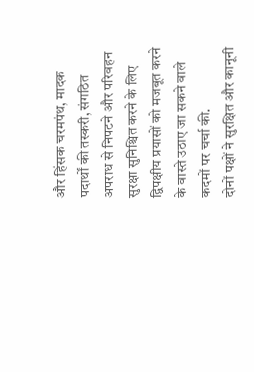और हिंसक चरमपंथ, मादक पदार्थों की तस्करी, संगठित अपराध से निपटने और परिवहन सुरक्षा सुनिश्चित करने के लिए द्विपक्षीय प्रयासों को मजबूत करने के वास्ते उठाए जा सकने वाले कदमों पर चर्चा की.
दोनों पक्षों ने सुरक्षित और कानूनी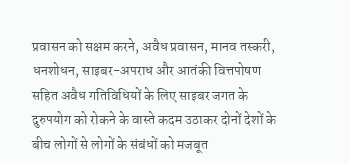प्रवासन को सक्षम करने, अवैध प्रवासन, मानव तस्करी, धनशोधन, साइबर-अपराध और आतंकी वित्तपोषण सहित अवैध गतिविधियों के लिए साइबर जगत के दुरुपयोग को रोकने के वास्ते कदम उठाकर दोनों देशों के बीच लोगों से लोगों के संबंधों को मजबूत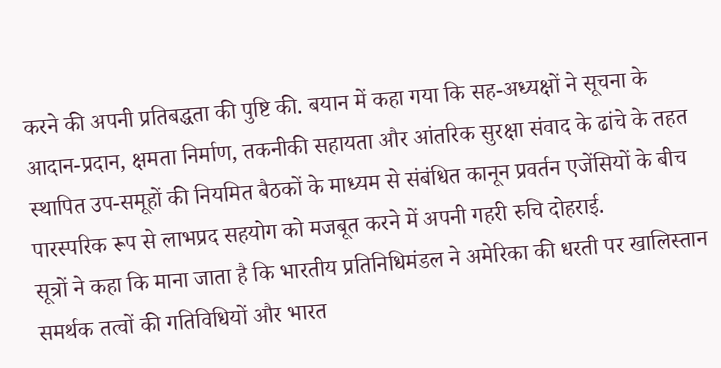करने की अपनी प्रतिबद्धता की पुष्टि की. बयान में कहा गया कि सह-अध्यक्षों ने सूचना के आदान-प्रदान, क्षमता निर्माण, तकनीकी सहायता और आंतरिक सुरक्षा संवाद के ढांचे के तहत स्थापित उप-समूहों की नियमित बैठकों के माध्यम से संबंधित कानून प्रवर्तन एजेंसियों के बीच पारस्परिक रूप से लाभप्रद सहयोग को मजबूत करने में अपनी गहरी रुचि दोहराई.
सूत्रों ने कहा कि माना जाता है कि भारतीय प्रतिनिधिमंडल ने अमेरिका की धरती पर खालिस्तान समर्थक तत्वों की गतिविधियों और भारत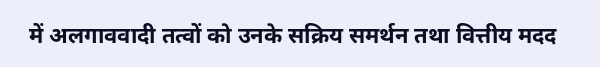में अलगाववादी तत्वों को उनके सक्रिय समर्थन तथा वित्तीय मदद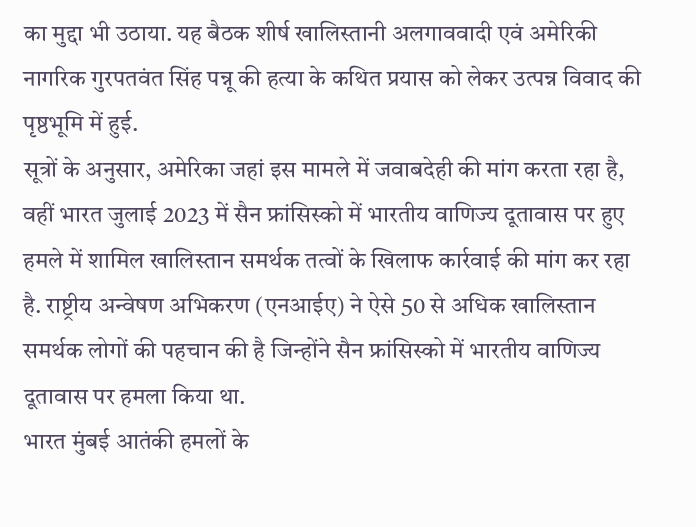का मुद्दा भी उठाया. यह बैठक शीर्ष खालिस्तानी अलगाववादी एवं अमेरिकी नागरिक गुरपतवंत सिंह पन्नू की हत्या के कथित प्रयास को लेकर उत्पन्न विवाद की पृष्ठभूमि में हुई.
सूत्रों के अनुसार, अमेरिका जहां इस मामले में जवाबदेही की मांग करता रहा है, वहीं भारत जुलाई 2023 में सैन फ्रांसिस्को में भारतीय वाणिज्य दूतावास पर हुए हमले में शामिल खालिस्तान समर्थक तत्वों के खिलाफ कार्रवाई की मांग कर रहा है. राष्ट्रीय अन्वेषण अभिकरण (एनआईए) ने ऐसे 50 से अधिक खालिस्तान समर्थक लोगों की पहचान की है जिन्होंने सैन फ्रांसिस्को में भारतीय वाणिज्य दूतावास पर हमला किया था.
भारत मुंबई आतंकी हमलों के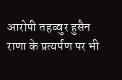आरोपी तहव्वुर हुसैन राणा के प्रत्यर्पण पर भी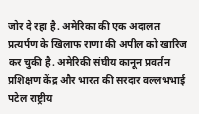जोर दे रहा है. अमेरिका की एक अदालत प्रत्यर्पण के खिलाफ राणा की अपील को खारिज कर चुकी है. अमेरिकी संघीय कानून प्रवर्तन प्रशिक्षण केंद्र और भारत की सरदार वल्लभभाई पटेल राष्ट्रीय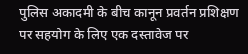पुलिस अकादमी के बीच कानून प्रवर्तन प्रशिक्षण पर सहयोग के लिए एक दस्तावेज पर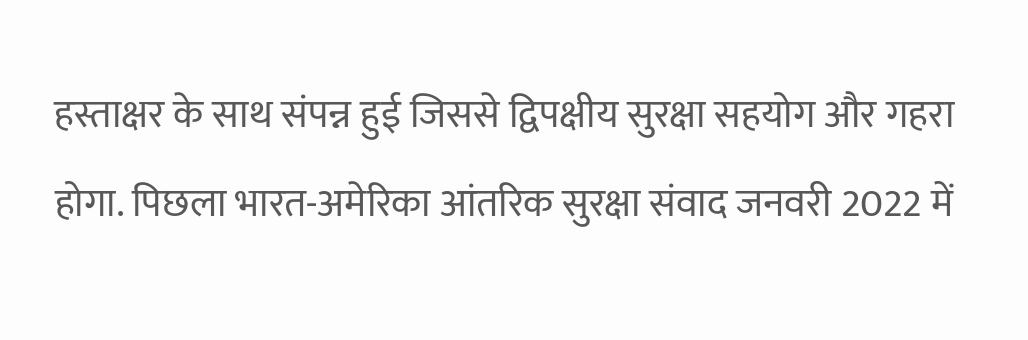हस्ताक्षर के साथ संपन्न हुई जिससे द्विपक्षीय सुरक्षा सहयोग और गहरा होगा. पिछला भारत-अमेरिका आंतरिक सुरक्षा संवाद जनवरी 2022 में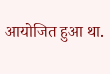आयोजित हुआ था.